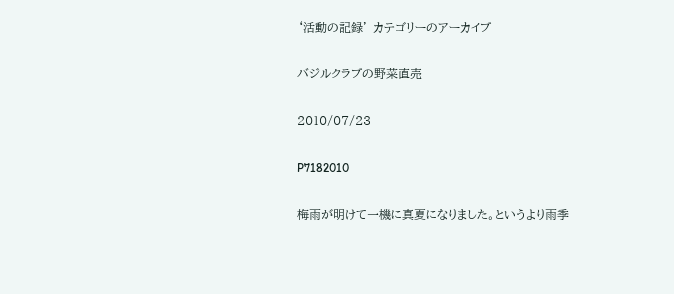‘活動の記録’ カテゴリーのアーカイブ

バジルクラブの野菜直売

2010/07/23

P7182010

梅雨が明けて一機に真夏になりました。というより雨季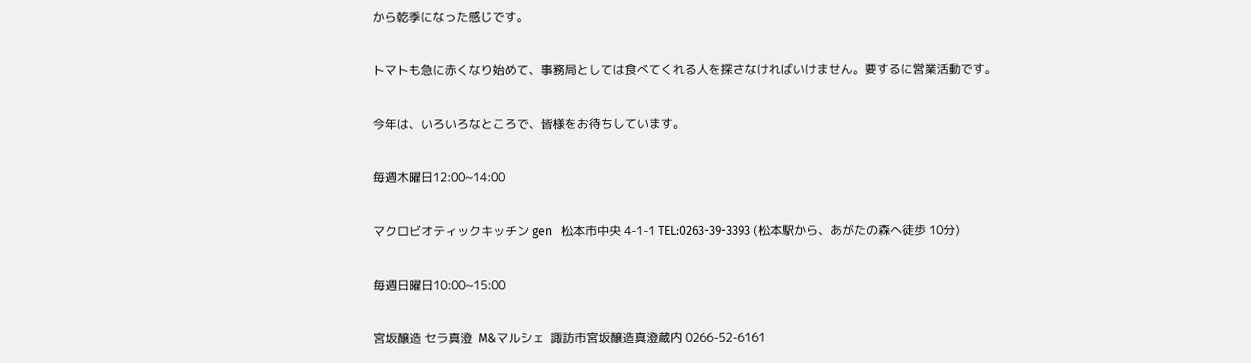から乾季になった感じです。

トマトも急に赤くなり始めて、事務局としては食べてくれる人を探さなければいけません。要するに営業活動です。

今年は、いろいろなところで、皆様をお待ちしています。

毎週木曜日12:00~14:00

マクロビオティックキッチン gen   松本市中央 4-1-1 TEL:0263-39-3393 (松本駅から、あがたの森へ徒歩 10分)

毎週日曜日10:00~15:00

宮坂醸造 セラ真澄  M&マルシェ  諏訪市宮坂醸造真澄蔵内 0266-52-6161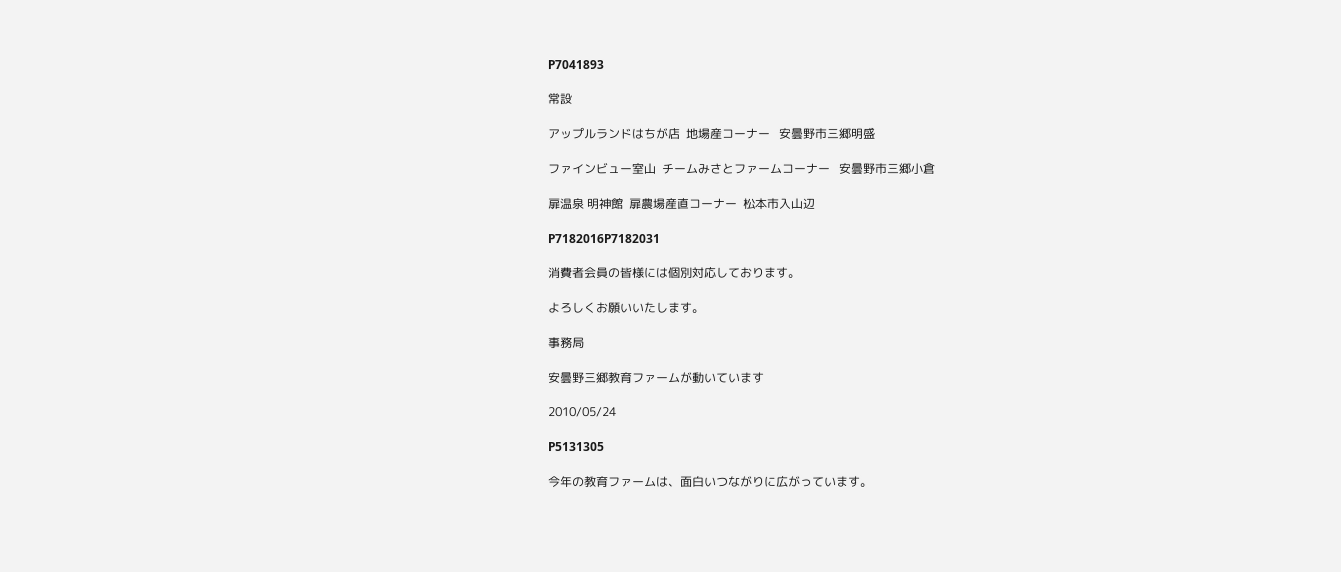P7041893

常設

アップルランドはちが店  地場産コーナー   安曇野市三郷明盛

ファインビュー室山  チームみさとファームコーナー   安曇野市三郷小倉

扉温泉 明神館  扉農場産直コーナー  松本市入山辺

P7182016P7182031

消費者会員の皆様には個別対応しております。

よろしくお願いいたします。

事務局

安曇野三郷教育ファームが動いています

2010/05/24

P5131305

今年の教育ファームは、面白いつながりに広がっています。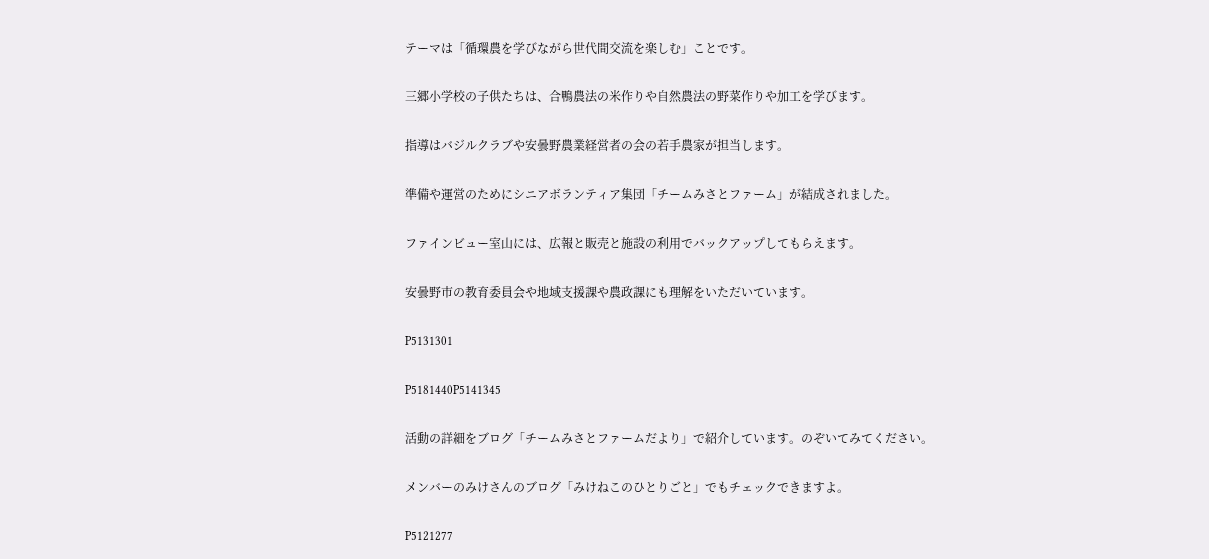テーマは「循環農を学びながら世代間交流を楽しむ」ことです。

三郷小学校の子供たちは、合鴨農法の米作りや自然農法の野菜作りや加工を学びます。

指導はバジルクラブや安曇野農業経営者の会の若手農家が担当します。

準備や運営のためにシニアボランティア集団「チームみさとファーム」が結成されました。

ファインビュー室山には、広報と販売と施設の利用でバックアップしてもらえます。

安曇野市の教育委員会や地域支援課や農政課にも理解をいただいています。

P5131301

P5181440P5141345

活動の詳細をブログ「チームみさとファームだより」で紹介しています。のぞいてみてください。

メンバーのみけさんのブログ「みけねこのひとりごと」でもチェックできますよ。

P5121277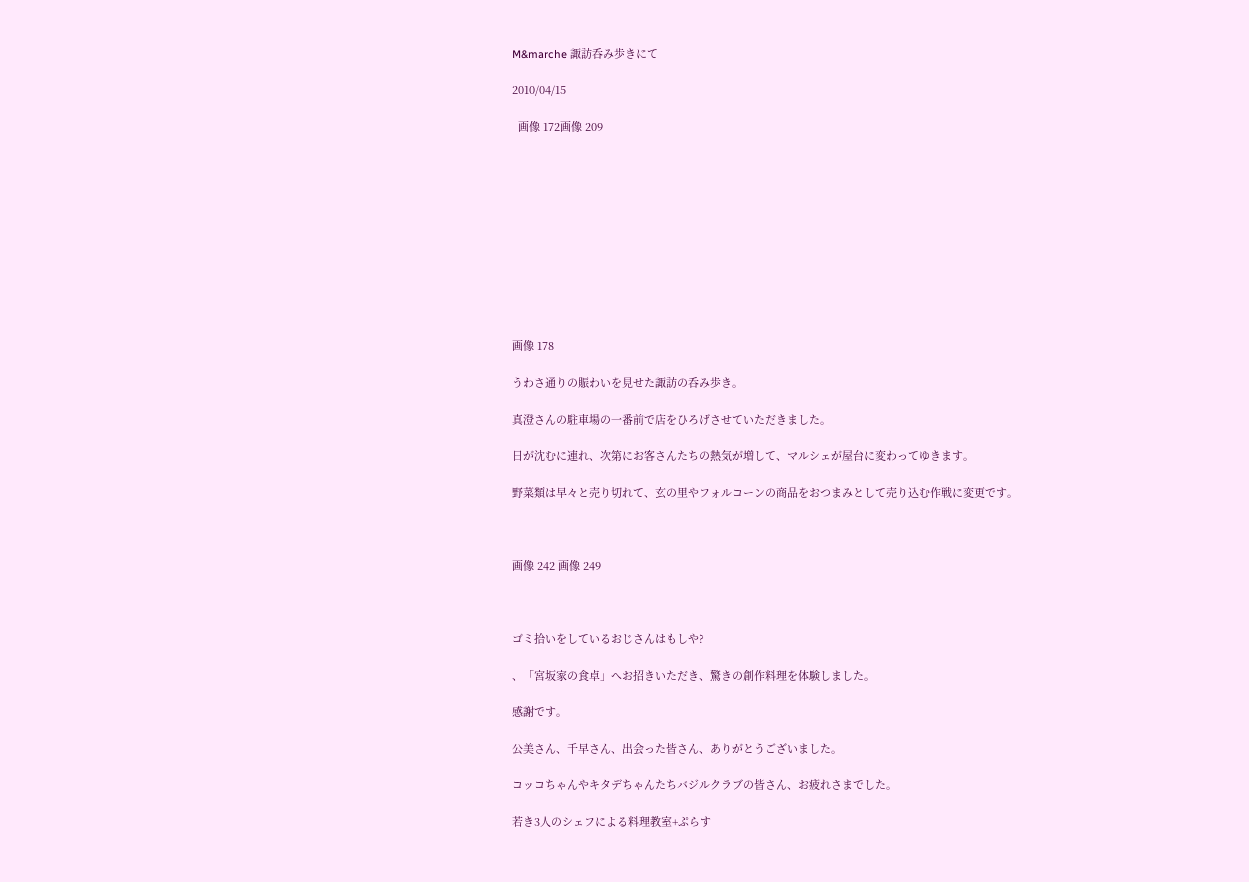M&marche 諏訪呑み歩きにて

2010/04/15

  画像 172画像 209











画像 178

うわさ通りの賑わいを見せた諏訪の呑み歩き。

真澄さんの駐車場の一番前で店をひろげさせていただきました。

日が沈むに連れ、次第にお客さんたちの熱気が増して、マルシェが屋台に変わってゆきます。

野菜類は早々と売り切れて、玄の里やフォルコーンの商品をおつまみとして売り込む作戦に変更です。



画像 242 画像 249



ゴミ拾いをしているおじさんはもしや?

、「宮坂家の食卓」へお招きいただき、驚きの創作料理を体験しました。

感謝です。

公美さん、千早さん、出会った皆さん、ありがとうございました。

コッコちゃんやキタデちゃんたちバジルクラブの皆さん、お疲れさまでした。

若き3人のシェフによる料理教室+ぷらす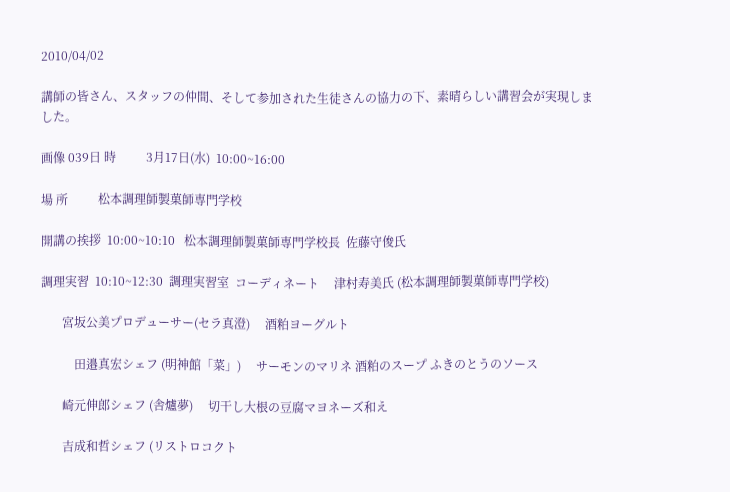2010/04/02

講師の皆さん、スタッフの仲間、そして参加された生徒さんの協力の下、素晴らしい講習会が実現しました。

画像 039日 時          3月17日(水)  10:00~16:00

場 所          松本調理師製菓師専門学校

開講の挨拶  10:00~10:10   松本調理師製菓師専門学校長  佐藤守俊氏

調理実習  10:10~12:30  調理実習室  コーディネート     津村寿美氏 (松本調理師製菓師専門学校)

       宮坂公美プロデューサー(セラ真澄)     酒粕ヨーグルト

           田邉真宏シェフ (明神館「菜」)     サーモンのマリネ 酒粕のスープ ふきのとうのソース

       崎元伸郎シェフ (舎爐夢)     切干し大根の豆腐マヨネーズ和え

       吉成和哲シェフ (リストロコクト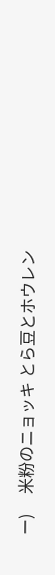ー)     米粉のニョッキ とら豆とホウレン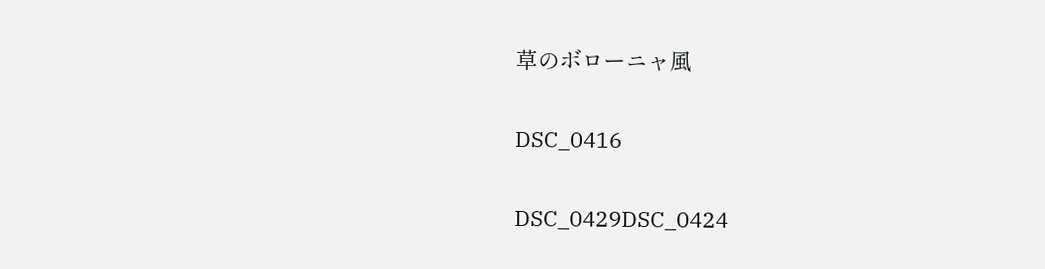草のボローニャ風

DSC_0416

DSC_0429DSC_0424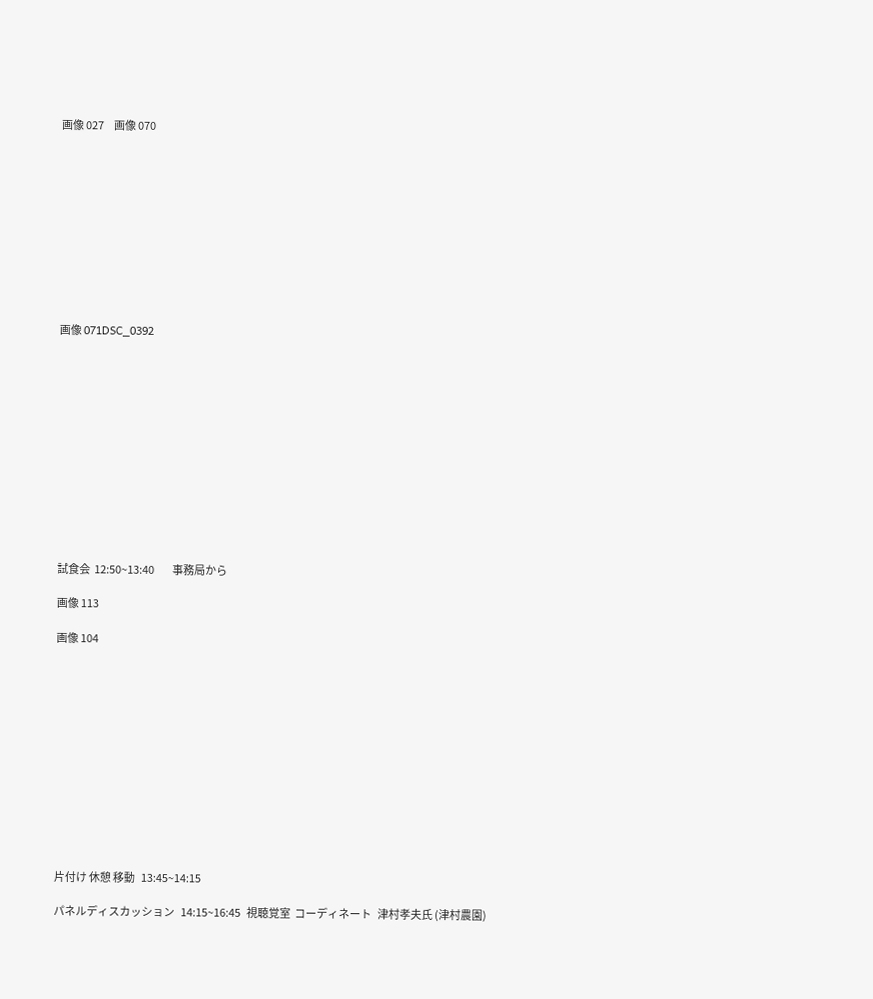画像 027     画像 070











画像 071DSC_0392













試食会  12:50~13:40         事務局から

画像 113

画像 104













片付け 休憩 移動   13:45~14:15

パネルディスカッション   14:15~16:45   視聴覚室  コーディネート   津村孝夫氏 (津村農園)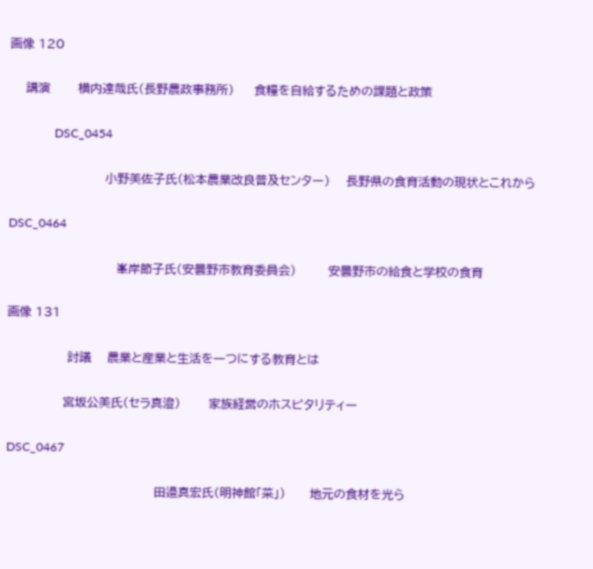画像 120

    講演       横内達哉氏(長野農政事務所)     食糧を自給するための課題と政策

               DSC_0454

                        小野美佐子氏(松本農業改良普及センター)    長野県の食育活動の現状とこれから

DSC_0464

                           峯岸節子氏(安曇野市教育委員会)        安曇野市の給食と学校の食育

画像 131

               討議    農業と産業と生活を一つにする教育とは

              宮坂公美氏(セラ真澄)       家族経営のホスピタリティー

DSC_0467

                                     田邉真宏氏(明神館「菜」)      地元の食材を光ら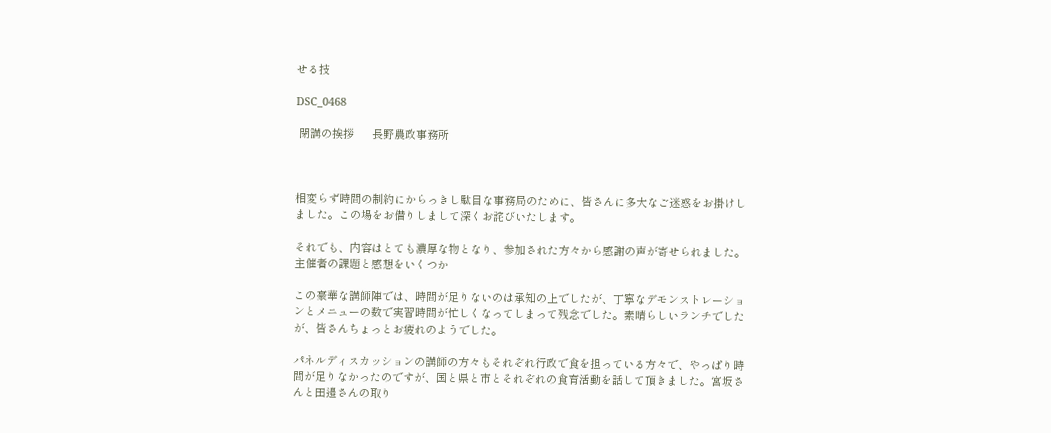せる技

DSC_0468

 閉講の挨拶      長野農政事務所



相変らず時間の制約にからっきし駄目な事務局のために、皆さんに多大なご迷惑をお掛けしました。この場をお借りしまして深くお詫びいたします。

それでも、内容はとても濃厚な物となり、参加された方々から感謝の声が寄せられました。主催者の課題と感想をいくつか

この豪華な講師陣では、時間が足りないのは承知の上でしたが、丁寧なデモンストレーションとメニューの数で実習時間が忙しくなってしまって残念でした。素晴らしいランチでしたが、皆さんちょっとお疲れのようでした。

パネルディスカッションの講師の方々もそれぞれ行政で食を担っている方々で、やっぱり時間が足りなかったのですが、国と県と市とそれぞれの食育活動を話して頂きました。宮坂さんと田邉さんの取り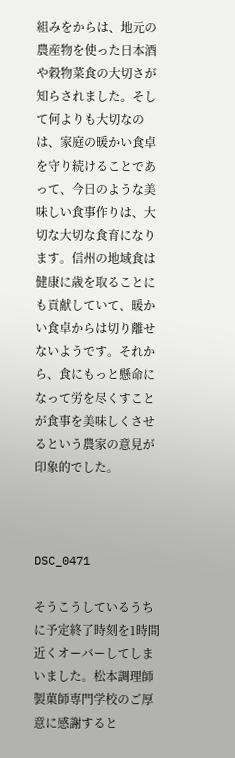組みをからは、地元の農産物を使った日本酒や穀物菜食の大切さが知らされました。そして何よりも大切なのは、家庭の暖かい食卓を守り続けることであって、今日のような美味しい食事作りは、大切な大切な食育になります。信州の地域食は健康に歳を取ることにも貢献していて、暖かい食卓からは切り離せないようです。それから、食にもっと懸命になって労を尽くすことが食事を美味しくさせるという農家の意見が印象的でした。



DSC_0471

そうこうしているうちに予定終了時刻を1時間近くオーバーしてしまいました。松本調理師製菓師専門学校のご厚意に感謝すると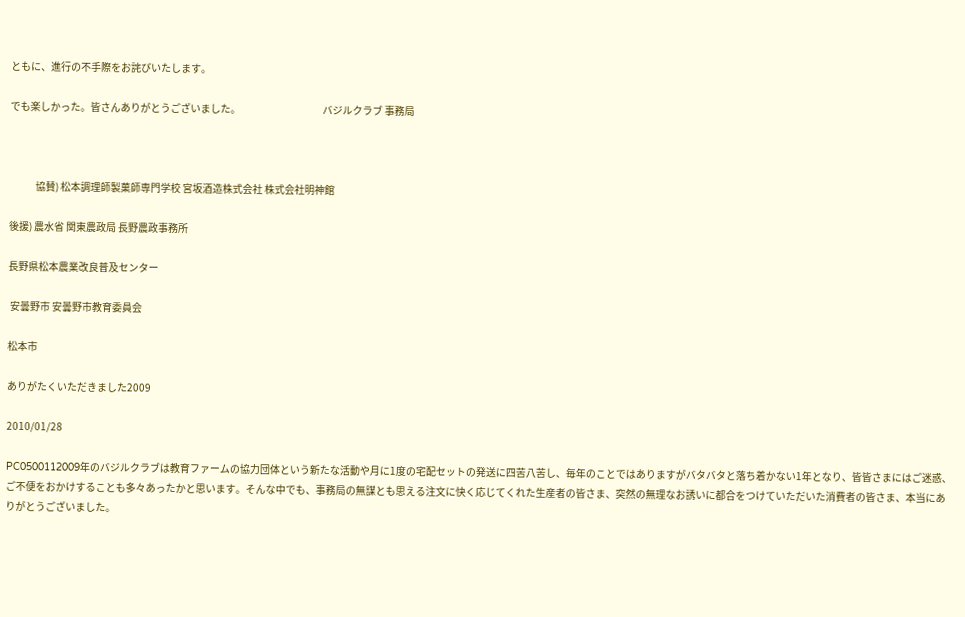ともに、進行の不手際をお詫びいたします。

でも楽しかった。皆さんありがとうございました。                                         バジルクラブ 事務局



             協賛) 松本調理師製菓師専門学校 宮坂酒造株式会社 株式会社明神館

後援) 農水省 関東農政局 長野農政事務所

長野県松本農業改良普及センター

 安曇野市 安曇野市教育委員会

松本市

ありがたくいただきました2009

2010/01/28

PC0500112009年のバジルクラブは教育ファームの協力団体という新たな活動や月に1度の宅配セットの発送に四苦八苦し、毎年のことではありますがバタバタと落ち着かない1年となり、皆皆さまにはご迷惑、ご不便をおかけすることも多々あったかと思います。そんな中でも、事務局の無謀とも思える注文に快く応じてくれた生産者の皆さま、突然の無理なお誘いに都合をつけていただいた消費者の皆さま、本当にありがとうございました。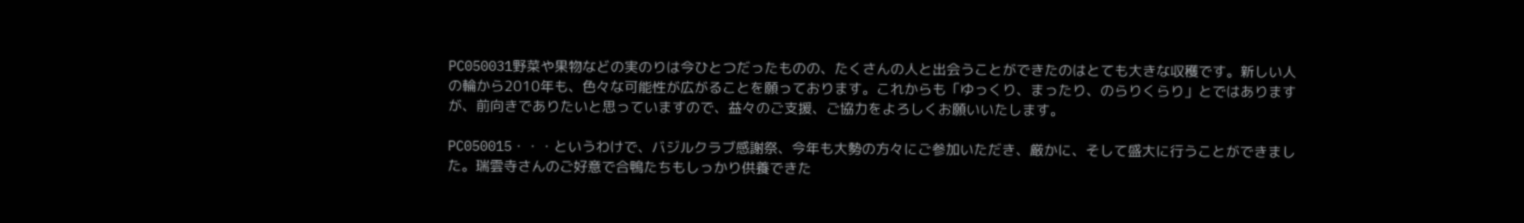PC050031野菜や果物などの実のりは今ひとつだったものの、たくさんの人と出会うことができたのはとても大きな収穫です。新しい人の輪から2010年も、色々な可能性が広がることを願っております。これからも「ゆっくり、まったり、のらりくらり」とではありますが、前向きでありたいと思っていますので、益々のご支援、ご協力をよろしくお願いいたします。

PC050015・・・というわけで、バジルクラブ感謝祭、今年も大勢の方々にご参加いただき、厳かに、そして盛大に行うことができました。瑞雲寺さんのご好意で合鴨たちもしっかり供養できた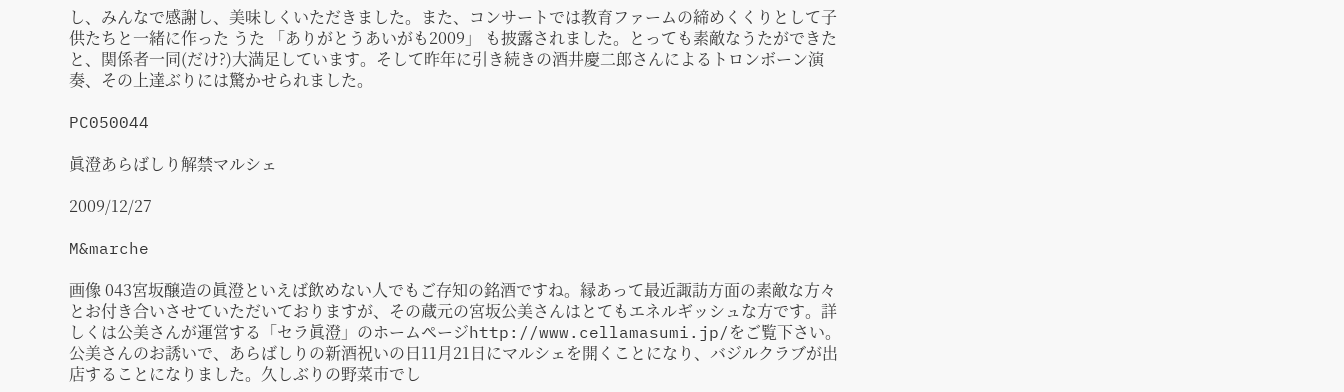し、みんなで感謝し、美味しくいただきました。また、コンサートでは教育ファームの締めくくりとして子供たちと一緒に作った うた 「ありがとうあいがも2009」 も披露されました。とっても素敵なうたができたと、関係者一同(だけ?)大満足しています。そして昨年に引き続きの酒井慶二郎さんによるトロンボーン演奏、その上達ぶりには驚かせられました。

PC050044

眞澄あらばしり解禁マルシェ

2009/12/27

M&marche

画像 043宮坂醸造の眞澄といえば飲めない人でもご存知の銘酒ですね。縁あって最近諏訪方面の素敵な方々とお付き合いさせていただいておりますが、その蔵元の宮坂公美さんはとてもエネルギッシュな方です。詳しくは公美さんが運営する「セラ眞澄」のホームページhttp://www.cellamasumi.jp/をご覧下さい。公美さんのお誘いで、あらばしりの新酒祝いの日11月21日にマルシェを開くことになり、バジルクラブが出店することになりました。久しぶりの野菜市でし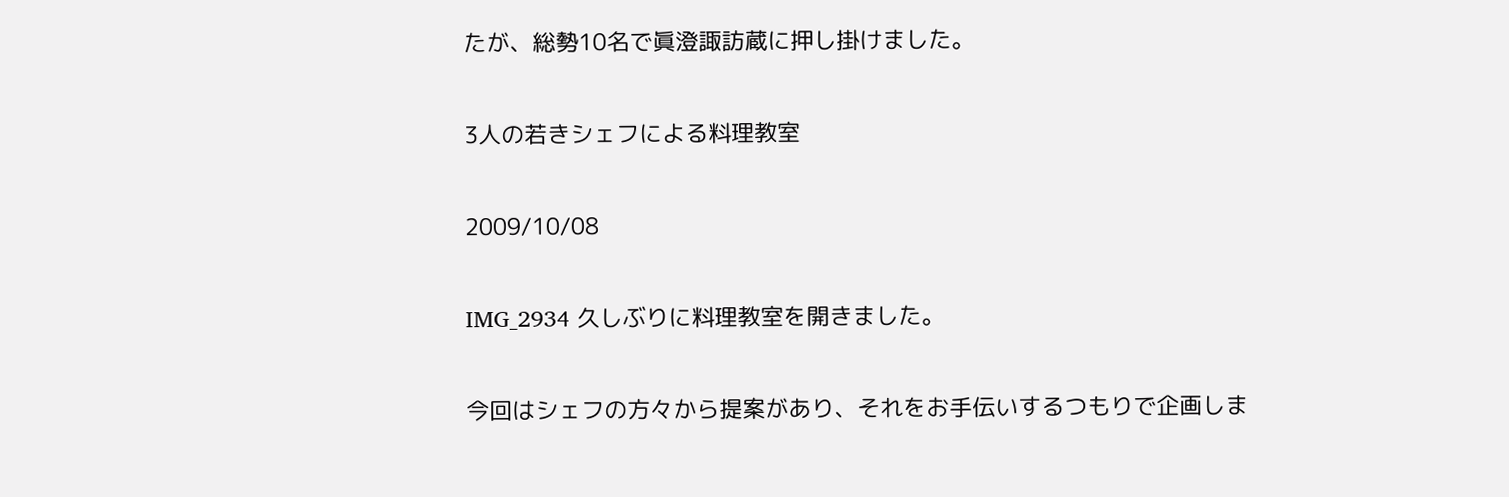たが、総勢10名で眞澄諏訪蔵に押し掛けました。

3人の若きシェフによる料理教室

2009/10/08

IMG_2934 久しぶりに料理教室を開きました。

今回はシェフの方々から提案があり、それをお手伝いするつもりで企画しま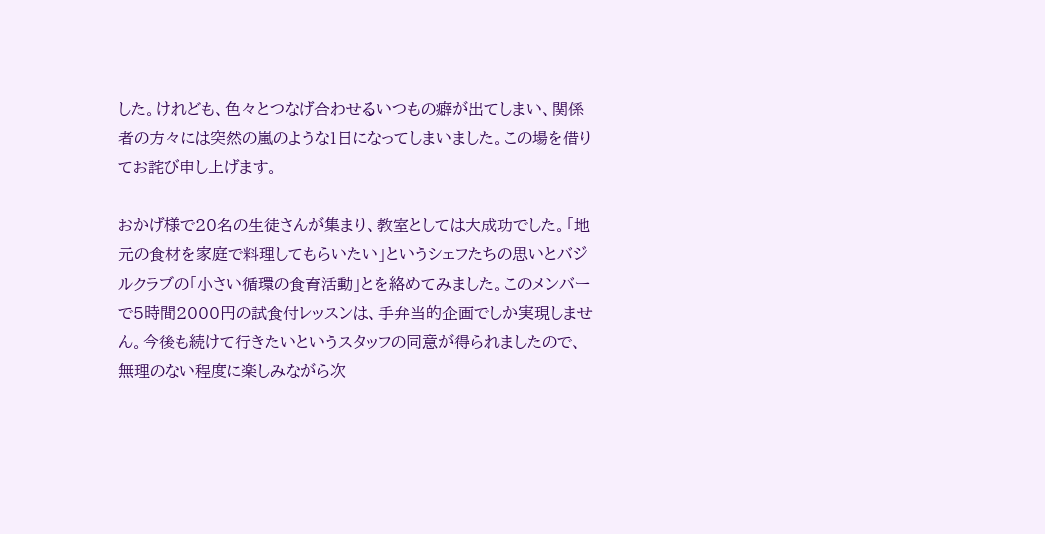した。けれども、色々とつなげ合わせるいつもの癖が出てしまい、関係者の方々には突然の嵐のような1日になってしまいました。この場を借りてお詫び申し上げます。

おかげ様で20名の生徒さんが集まり、教室としては大成功でした。「地元の食材を家庭で料理してもらいたい」というシェフたちの思いとバジルクラブの「小さい循環の食育活動」とを絡めてみました。このメンバーで5時間2000円の試食付レッスンは、手弁当的企画でしか実現しません。今後も続けて行きたいというスタッフの同意が得られましたので、無理のない程度に楽しみながら次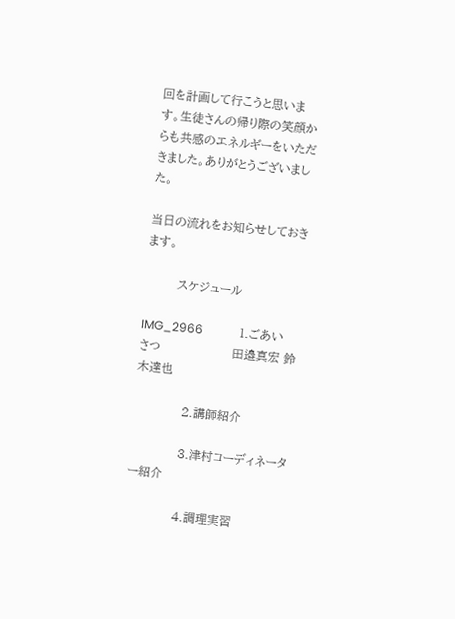回を計画して行こうと思います。生徒さんの帰り際の笑顔からも共感のエネルギーをいただきました。ありがとうございました。

当日の流れをお知らせしておきます。

        スケジュール

IMG_2966            1.ごあいさつ                  田邉真宏 鈴木達也

            2.講師紹介

            3.津村コーディネーター紹介

            4.調理実習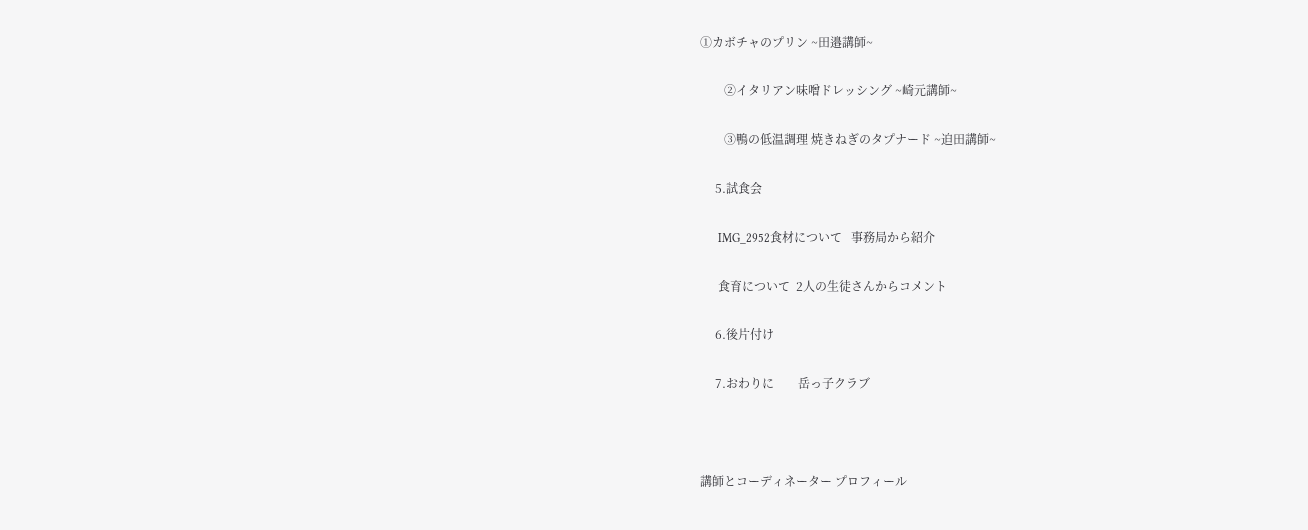①カボチャのプリン ~田邉講師~

        ②イタリアン味噌ドレッシング ~崎元講師~

        ③鴨の低温調理 焼きねぎのタプナード ~迫田講師~

     5.試食会

      IMG_2952食材について   事務局から紹介

      食育について  2人の生徒さんからコメント

     6.後片付け

     7.おわりに        岳っ子クラブ



講師とコーディネーター プロフィール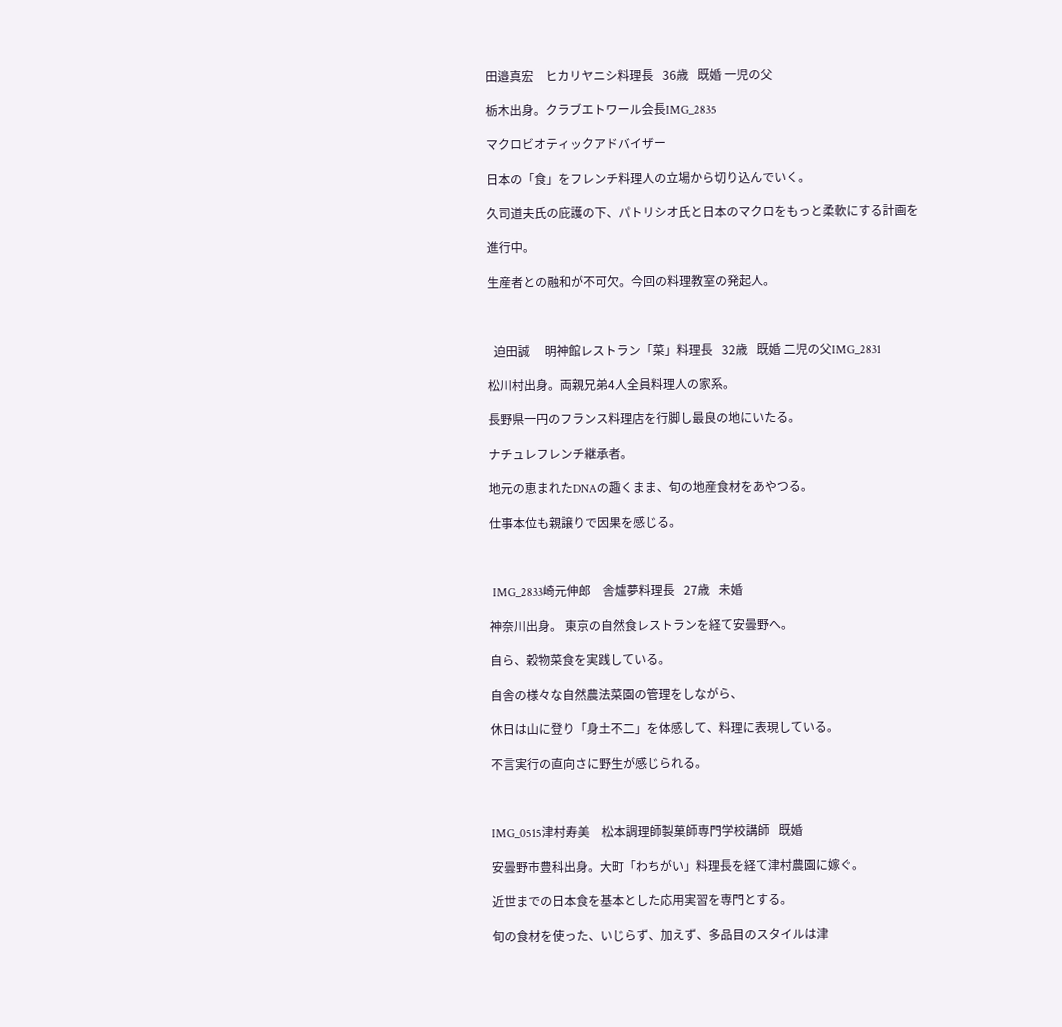田邉真宏    ヒカリヤニシ料理長   36歳   既婚 一児の父

栃木出身。クラブエトワール会長IMG_2835

マクロビオティックアドバイザー

日本の「食」をフレンチ料理人の立場から切り込んでいく。

久司道夫氏の庇護の下、パトリシオ氏と日本のマクロをもっと柔軟にする計画を

進行中。

生産者との融和が不可欠。今回の料理教室の発起人。



  迫田誠     明神館レストラン「菜」料理長   32歳   既婚 二児の父IMG_2831

松川村出身。両親兄弟4人全員料理人の家系。

長野県一円のフランス料理店を行脚し最良の地にいたる。

ナチュレフレンチ継承者。

地元の恵まれたDNAの趣くまま、旬の地産食材をあやつる。

仕事本位も親譲りで因果を感じる。



 IMG_2833崎元伸郎    舎爐夢料理長   27歳   未婚

神奈川出身。 東京の自然食レストランを経て安曇野へ。

自ら、穀物菜食を実践している。

自舎の様々な自然農法菜園の管理をしながら、

休日は山に登り「身土不二」を体感して、料理に表現している。

不言実行の直向さに野生が感じられる。



IMG_0515津村寿美    松本調理師製菓師専門学校講師   既婚

安曇野市豊科出身。大町「わちがい」料理長を経て津村農園に嫁ぐ。

近世までの日本食を基本とした応用実習を専門とする。

旬の食材を使った、いじらず、加えず、多品目のスタイルは津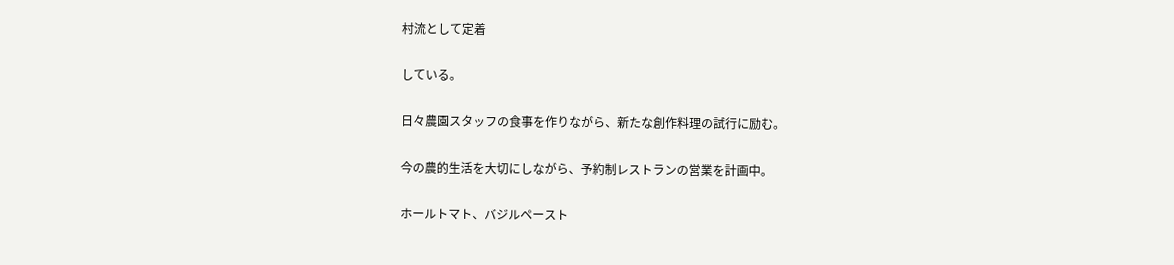村流として定着

している。

日々農園スタッフの食事を作りながら、新たな創作料理の試行に励む。

今の農的生活を大切にしながら、予約制レストランの営業を計画中。

ホールトマト、バジルペースト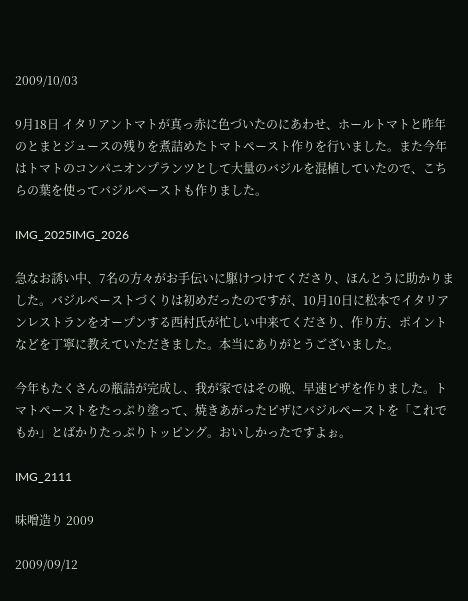2009/10/03

9月18日 イタリアントマトが真っ赤に色づいたのにあわせ、ホールトマトと昨年のとまとジュースの残りを煮詰めたトマトペースト作りを行いました。また今年はトマトのコンパニオンプランツとして大量のバジルを混植していたので、こちらの葉を使ってバジルペーストも作りました。

IMG_2025IMG_2026

急なお誘い中、7名の方々がお手伝いに駆けつけてくださり、ほんとうに助かりました。バジルペーストづくりは初めだったのですが、10月10日に松本でイタリアンレストランをオープンする西村氏が忙しい中来てくださり、作り方、ポイントなどを丁寧に教えていただきました。本当にありがとうございました。

今年もたくさんの瓶詰が完成し、我が家ではその晩、早速ピザを作りました。トマトペーストをたっぷり塗って、焼きあがったピザにバジルペーストを「これでもか」とばかりたっぷりトッピング。おいしかったですよぉ。

IMG_2111

味噌造り 2009

2009/09/12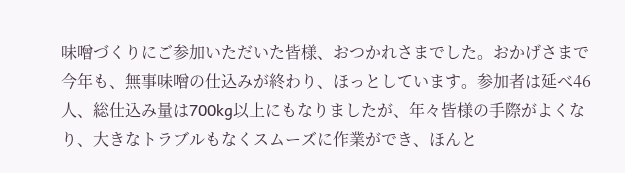味噌づくりにご参加いただいた皆様、おつかれさまでした。おかげさまで今年も、無事味噌の仕込みが終わり、ほっとしています。参加者は延べ46人、総仕込み量は700kg以上にもなりましたが、年々皆様の手際がよくなり、大きなトラブルもなくスムーズに作業ができ、ほんと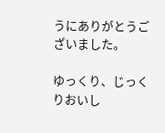うにありがとうございました。

ゆっくり、じっくりおいし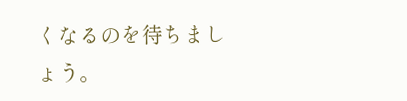くなるのを待ちましょう。